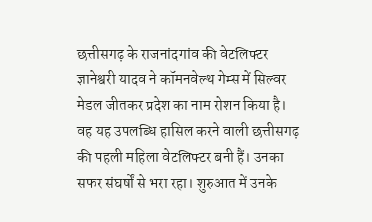छत्तीसगढ़ के राजनांदगांव की वेटलिफ्टर ज्ञानेश्वरी यादव ने कॉमनवेल्थ गेम्स में सिल्वर मेडल जीतकर प्रदेश का नाम रोशन किया है। वह यह उपलब्धि हासिल करने वाली छत्तीसगढ़ की पहली महिला वेटलिफ्टर बनी हैं। उनका सफर संघर्षों से भरा रहा। शुरुआत में उनके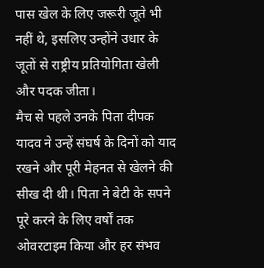पास खेल के लिए जरूरी जूते भी नहीं थे, इसलिए उन्होंने उधार के जूतों से राष्ट्रीय प्रतियोगिता खेली और पदक जीता।
मैच से पहले उनके पिता दीपक यादव ने उन्हें संघर्ष के दिनों को याद रखने और पूरी मेहनत से खेलने की सीख दी थी। पिता ने बेटी के सपने पूरे करने के लिए वर्षों तक ओवरटाइम किया और हर संभव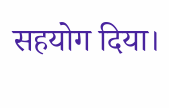सहयोग दिया।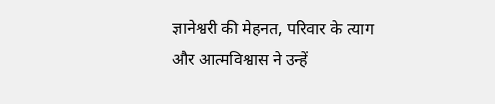ज्ञानेश्वरी की मेहनत, परिवार के त्याग और आत्मविश्वास ने उन्हें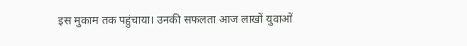इस मुकाम तक पहुंचाया। उनकी सफलता आज लाखों युवाओं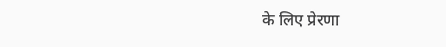के लिए प्रेरणा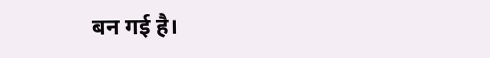बन गई है।